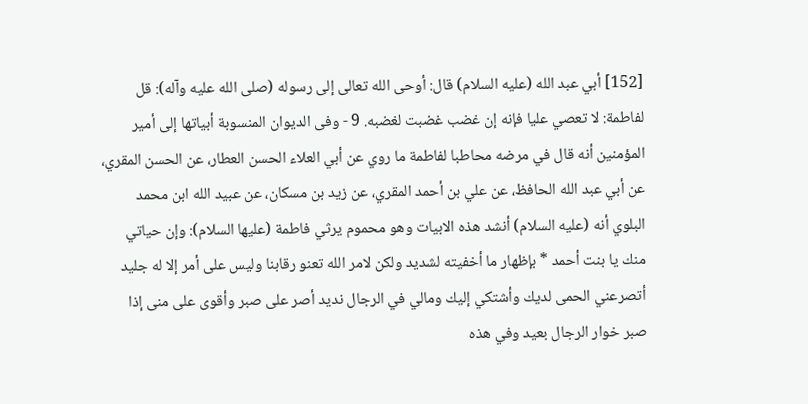[152] أبي عبد الله (عليه السلام) قال: أوحى الله تعالى إلى رسوله (صلى الله عليه وآله): قل لفاطمة: لا تعصي عليا فإنه إن غضب غضبت لغضبه. 9 - وفى الديوان المنسوبة أبياتها إلى أمير المؤمنين أنه قال في مرضه محاطبا لفاطمة ما روي عن أبي العلاء الحسن العطار، عن الحسن المقري، عن أبي عبد الله الحافظ، عن علي بن أحمد المقري، عن زيد بن مسكان، عن عبيد الله ابن محمد البلوي أنه (عليه السلام) أنشد هذه الابيات وهو محموم يرثي فاطمة (عليها السلام): وإن حياتي منك يا بنت أحمد * بإظهار ما أخفيته لشديد ولكن لامر الله تعنو رقابنا وليس على أمر إلا له جليد أتصرعني الحمى لديك وأشتكي إليك ومالي في الرجال نديد أصر على صبر وأقوى على منى إذا صبر خوار الرجال بعيد وفي هذه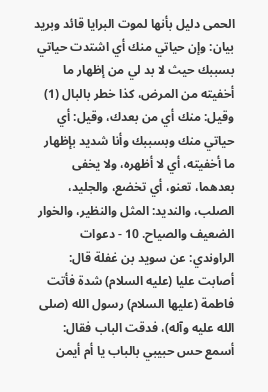الحمى دليل بأنها لموت البرايا قائد وبريد بيان: وإن حياتي منك أي اشتدت حياتي بسببك حيث لا بد لي من إظهار ما أخفيته من المرض، كذا خطر بالبال (1) وقيل: منك أي من بعدك، وقيل: أي حياتي منك وبسببك وأنا شديد بإظهار ما أخفيته، أي لا أظهره، ولا يخفى بعدهما، تعنو، أي تخضع، والجليد، الصلب، والنديد: المثل والنظير، والخوار الضعيف والصياح. 10 - دعوات الراوندي: عن سويد بن غفلة قال: أصابت عليا (عليه السلام) شدة فأتت فاطمة (عليها السلام) رسول الله (صلى الله عليه وآله)، فدقت الباب فقال: أسمع حس حبيبي بالباب يا أم أيمن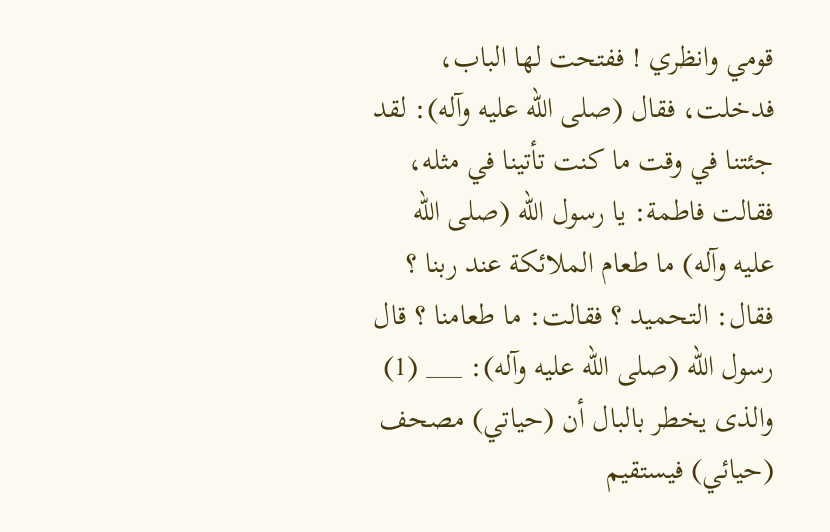قومي وانظري ! ففتحت لها الباب، فدخلت، فقال (صلى الله عليه وآله): لقد جئتنا في وقت ما كنت تأتينا في مثله، فقالت فاطمة: يا رسول الله (صلى الله عليه وآله) ما طعام الملائكة عند ربنا ؟ فقال: التحميد ؟ فقالت: ما طعامنا ؟ قال رسول الله (صلى الله عليه وآله): ___ (1) والذى يخطر بالبال أن (حياتي) مصحف (حيائي) فيستقيم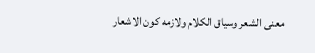معنى الشعر وسياق الكلام ولازمه كون الاشعار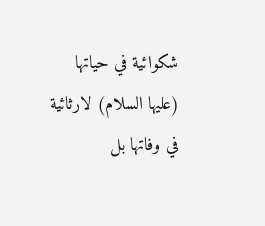شكوائية في حياتها (عليها السلام) لارثائية في وفاتها بل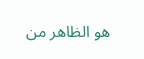هو الظاهر من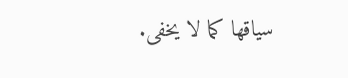سياقها كما لا يخفى.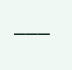___